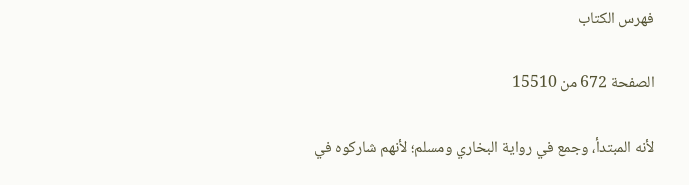فهرس الكتاب

الصفحة 672 من 15510

لأنه المبتدأ، وجمع في رواية البخاري ومسلم؛ لأنهم شاركوه في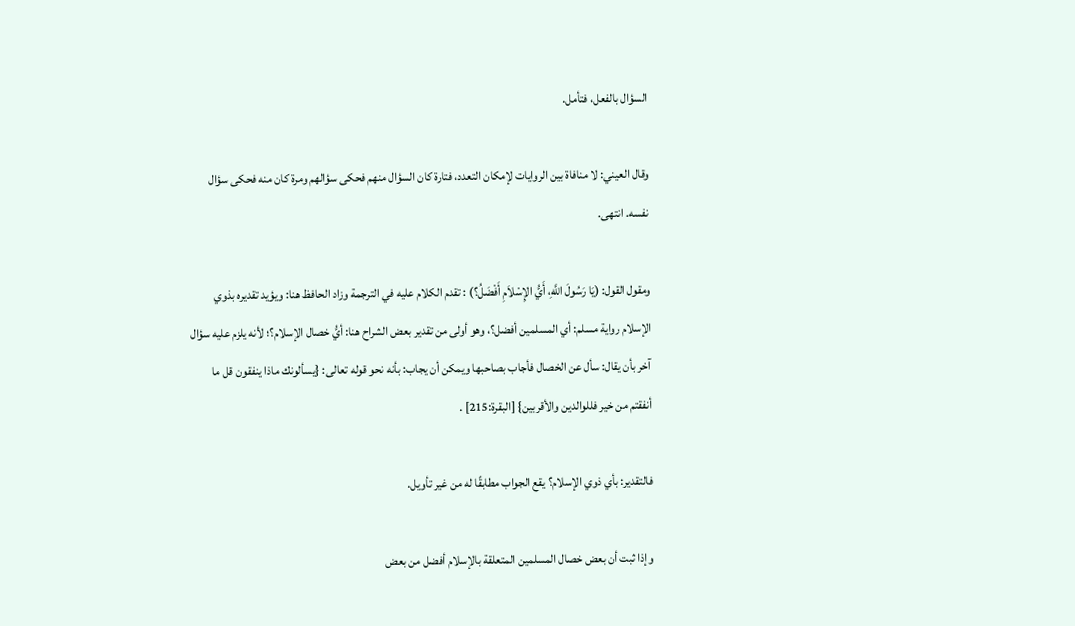السؤال بالفعل، فتأمل.

وقال العيني: لا منافاة بين الروايات لإمكان التعدد، فتارة كان السؤال منهم فحكى سؤالهم ومرة كان منه فحكى سؤال نفسه. انتهى.

ومقول القول: (يَا رَسُولَ اللَّهِ، أَيُّ الإِسْلاَمِ أَفْضَلُ؟) : تقدم الكلام عليه في الترجمة وزاد الحافظ هنا: ويؤيد تقديره بذوي الإسلام رواية مسلم: أي المسلمين أفضل؟، وهو أولى من تقدير بعض الشراح هنا: أيُّ خصال الإسلام؟؛ لأنه يلزم عليه سؤال آخر بأن يقال: سأل عن الخصال فأجاب بصاحبها ويمكن أن يجاب: بأنه نحو قوله تعالى: {يسألونك ماذا ينفقون قل ما أنفقتم من خير فللوالدين والأقربين} [البقرة:215] .

فالتقدير: بأي ذوي الإسلام؟ يقع الجواب مطابقًا له من غير تأويل.

وإذا ثبت أن بعض خصال المسلمين المتعلقة بالإسلام أفضل من بعض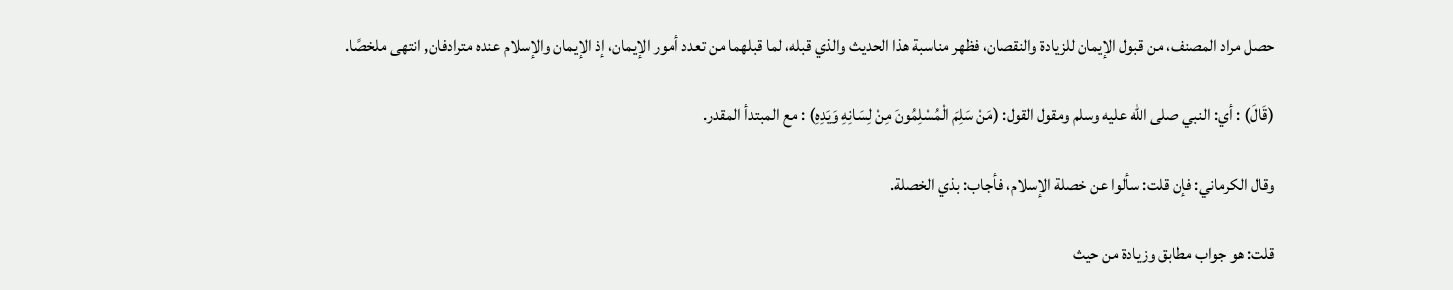حصل مراد المصنف، من قبول الإيمان للزيادة والنقصان، فظهر مناسبة هذا الحديث والذي قبله، لما قبلهما من تعدد أمور الإيمان، إذ الإيمان والإسلام عنده مترادفان, انتهى ملخصًا.

(قَالَ) : أي: النبي صلى الله عليه وسلم ومقول القول: (مَنْ سَلِمَ الْمُسْلِمُونَ مِنْ لِسَانِهِ وَيَدِهِ) : مع المبتدأ المقدر.

وقال الكرماني: فإن قلت: سألوا عن خصلة الإسلام، فأجاب: بذي الخصلة.

قلت: هو جواب مطابق وزيادة من حيث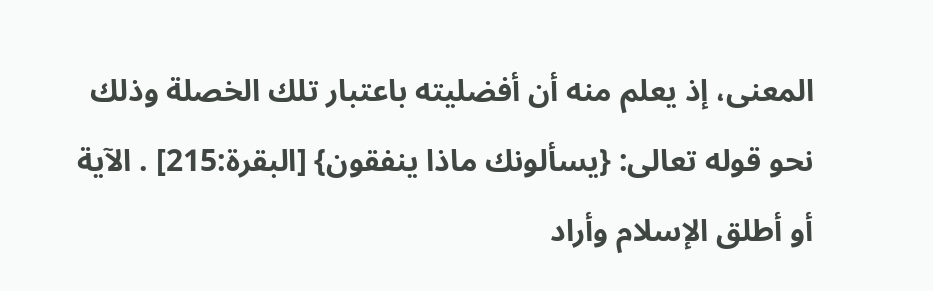المعنى، إذ يعلم منه أن أفضليته باعتبار تلك الخصلة وذلك نحو قوله تعالى: {يسألونك ماذا ينفقون} [البقرة:215] . الآية أو أطلق الإسلام وأراد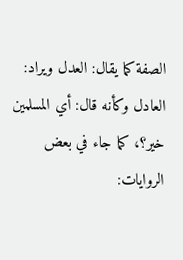الصفة كما يقال: العدل ويراد: العادل وكأنه قال: أي المسلمين خير؟، كما جاء في بعض الروايات: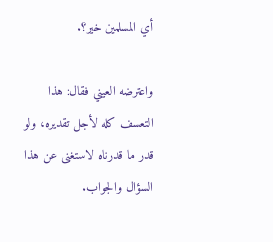أي المسلمين خير؟.

واعترضه العيني فقال: هذا التعسف كله لأجل تقديره، ولو قدر ما قدرناه لاستغنى عن هذا السؤال والجواب.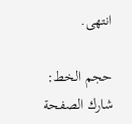انتهى.

حجم الخط:
شارك الصفحة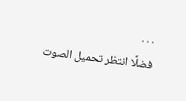. . .
فضلًا انتظر تحميل الصوت